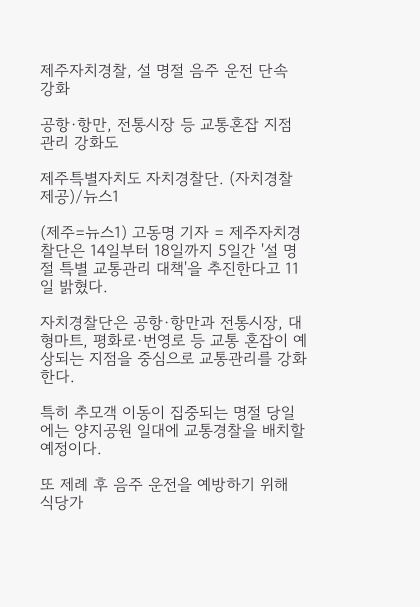제주자치경찰, 설 명절 음주 운전 단속 강화

공항·항만, 전통시장 등 교통혼잡 지점 관리 강화도

제주특별자치도 자치경찰단. (자치경찰 제공)/뉴스1

(제주=뉴스1) 고동명 기자 = 제주자치경찰단은 14일부터 18일까지 5일간 '설 명절 특별 교통관리 대책'을 추진한다고 11일 밝혔다.

자치경찰단은 공항·항만과 전통시장, 대형마트, 평화로·번영로 등 교통 혼잡이 예상되는 지점을 중심으로 교통관리를 강화한다.

특히 추모객 이동이 집중되는 명절 당일에는 양지공원 일대에 교통경찰을 배치할 예정이다.

또 제례 후 음주 운전을 예방하기 위해 식당가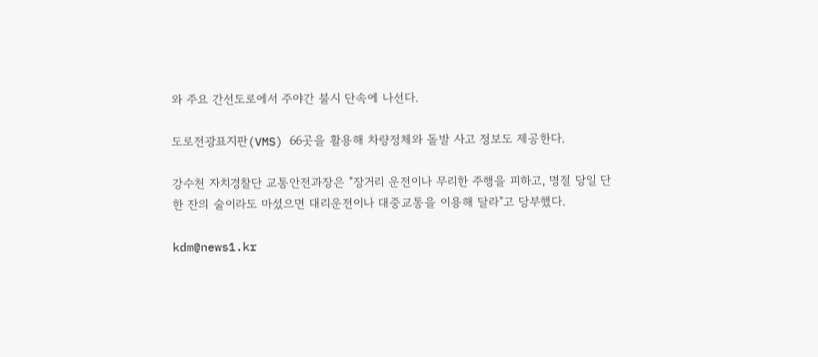와 주요 간선도로에서 주야간 불시 단속에 나선다.

도로전광표지판(VMS) 66곳을 활용해 차량정체와 돌발 사고 정보도 제공한다.

강수천 자치경찰단 교통안전과장은 "장거리 운전이나 무리한 주행을 피하고, 명절 당일 단 한 잔의 술이라도 마셨으면 대리운전이나 대중교통을 이용해 달라"고 당부했다.

kdm@news1.kr